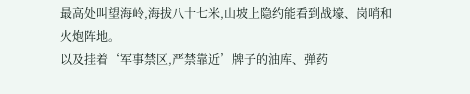最高处叫望海岭,海拔八十七米,山坡上隐约能看到战壕、岗哨和火炮阵地。
以及挂着‘军事禁区,严禁靠近’牌子的油库、弹药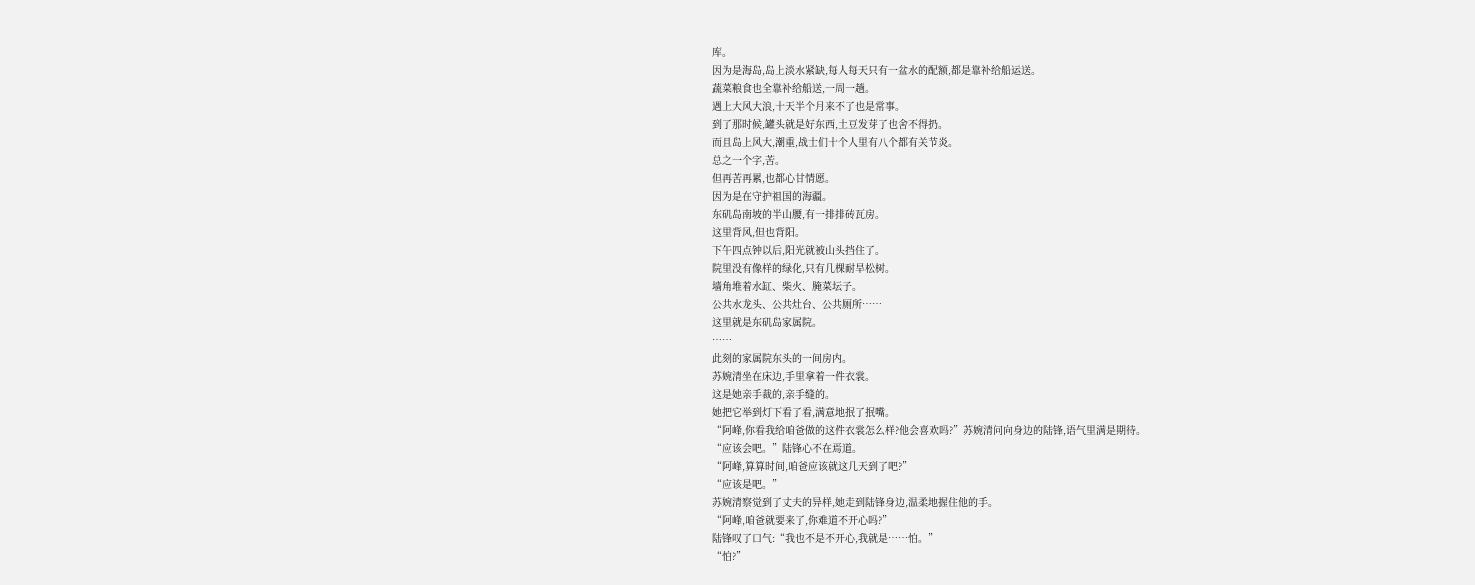库。
因为是海岛,岛上淡水紧缺,每人每天只有一盆水的配额,都是靠补给船运送。
蔬菜粮食也全靠补给船送,一周一趟。
遇上大风大浪,十天半个月来不了也是常事。
到了那时候,罐头就是好东西,土豆发芽了也舍不得扔。
而且岛上风大,潮重,战士们十个人里有八个都有关节炎。
总之一个字,苦。
但再苦再累,也都心甘情愿。
因为是在守护祖国的海疆。
东矶岛南坡的半山腰,有一排排砖瓦房。
这里背风,但也背阳。
下午四点钟以后,阳光就被山头挡住了。
院里没有像样的绿化,只有几棵耐旱松树。
墙角堆着水缸、柴火、腌菜坛子。
公共水龙头、公共灶台、公共厕所……
这里就是东矶岛家属院。
……
此刻的家属院东头的一间房内。
苏婉清坐在床边,手里拿着一件衣裳。
这是她亲手裁的,亲手缝的。
她把它举到灯下看了看,满意地抿了抿嘴。
“阿峰,你看我给咱爸做的这件衣裳怎么样?他会喜欢吗?”苏婉清问向身边的陆锋,语气里满是期待。
“应该会吧。”陆锋心不在焉道。
“阿峰,算算时间,咱爸应该就这几天到了吧?”
“应该是吧。”
苏婉清察觉到了丈夫的异样,她走到陆锋身边,温柔地握住他的手。
“阿峰,咱爸就要来了,你难道不开心吗?”
陆锋叹了口气:“我也不是不开心,我就是……怕。”
“怕?”